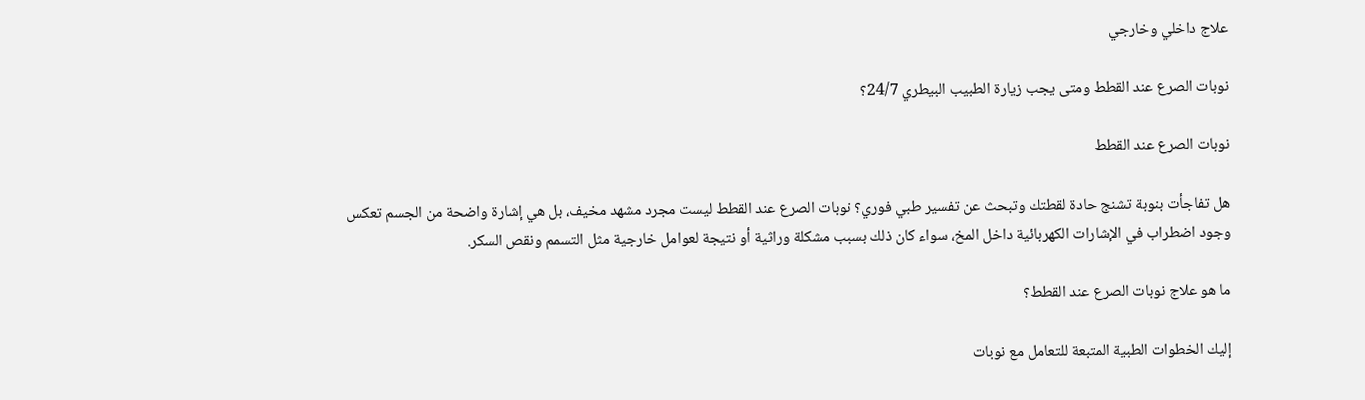علاج داخلي وخارجي

نوبات الصرع عند القطط ومتى يجب زيارة الطبيب البيطري 24/7؟

نوبات الصرع عند القطط

هل تفاجأت بنوبة تشنج حادة لقطتك وتبحث عن تفسير طبي فوري؟ نوبات الصرع عند القطط ليست مجرد مشهد مخيف، بل هي إشارة واضحة من الجسم تعكس وجود اضطراب في الإشارات الكهربائية داخل المخ، سواء كان ذلك بسبب مشكلة وراثية أو نتيجة لعوامل خارجية مثل التسمم ونقص السكر.

ما هو علاج نوبات الصرع عند القطط؟

إليك الخطوات الطبية المتبعة للتعامل مع نوبات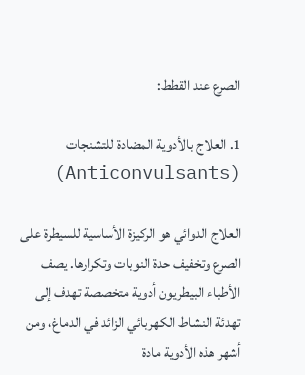الصرع عند القطط:

1. العلاج بالأدوية المضادة للتشنجات (Anticonvulsants)

العلاج الدوائي هو الركيزة الأساسية للسيطرة على الصرع وتخفيف حدة النوبات وتكرارها. يصف الأطباء البيطريون أدوية متخصصة تهدف إلى تهدئة النشاط الكهربائي الزائد في الدماغ، ومن أشهر هذه الأدوية مادة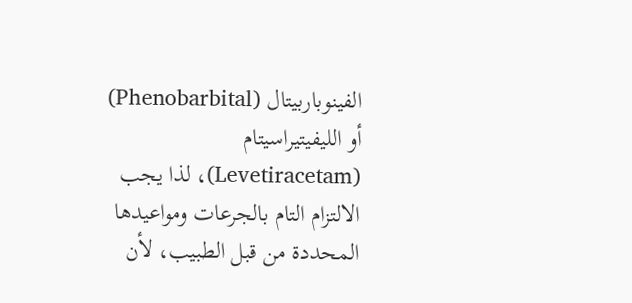الفينوباربيتال (Phenobarbital) أو الليفيتيراسيتام (Levetiracetam)، لذا يجب الالتزام التام بالجرعات ومواعيدها المحددة من قبل الطبيب، لأن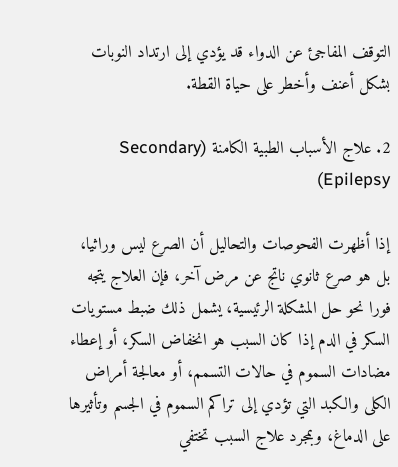التوقف المفاجئ عن الدواء قد يؤدي إلى ارتداد النوبات بشكل أعنف وأخطر على حياة القطة.

2. علاج الأسباب الطبية الكامنة (Secondary Epilepsy)

إذا أظهرت الفحوصات والتحاليل أن الصرع ليس وراثيا، بل هو صرع ثانوي ناتج عن مرض آخر، فإن العلاج يتجه فورا نحو حل المشكلة الرئيسية، يشمل ذلك ضبط مستويات السكر في الدم إذا كان السبب هو انخفاض السكر، أو إعطاء مضادات السموم في حالات التسمم، أو معالجة أمراض الكلى والكبد التي تؤدي إلى تراكم السموم في الجسم وتأثيرها على الدماغ، وبمجرد علاج السبب تختفي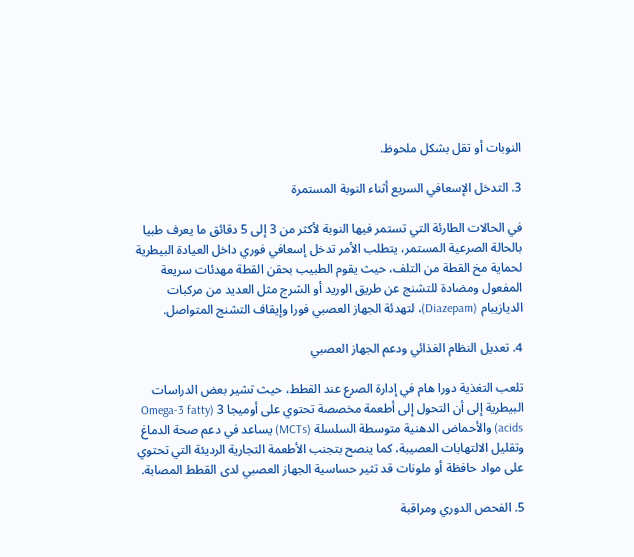النوبات أو تقل بشكل ملحوظ.

3. التدخل الإسعافي السريع أثناء النوبة المستمرة

في الحالات الطارئة التي تستمر فيها النوبة لأكثر من 3 إلى 5 دقائق ما يعرف طبيا بالحالة الصرعية المستمر، يتطلب الأمر تدخل إسعافي فوري داخل العيادة البيطرية لحماية مخ القطة من التلف، حيث يقوم الطبيب بحقن القطة مهدئات سريعة المفعول ومضادة للتشنج عن طريق الوريد أو الشرج مثل العديد من مركبات الديازيبام (Diazepam)، لتهدئة الجهاز العصبي فورا وإيقاف التشنج المتواصل.

4. تعديل النظام الغذائي ودعم الجهاز العصبي

تلعب التغذية دورا هام في إدارة الصرع عند القطط، حيث تشير بعض الدراسات البيطرية إلى أن التحول إلى أطعمة مخصصة تحتوي على أوميجا 3 (Omega-3 fatty acids) والأحماض الدهنية متوسطة السلسلة (MCTs) يساعد في دعم صحة الدماغ وتقليل الالتهابات العصيبة، كما ينصح بتجنب الأطعمة التجارية الرديئة التي تحتوي على مواد حافظة أو ملونات قد تثير حساسية الجهاز العصبي لدى القطط المصابة.

5. الفحص الدوري ومراقبة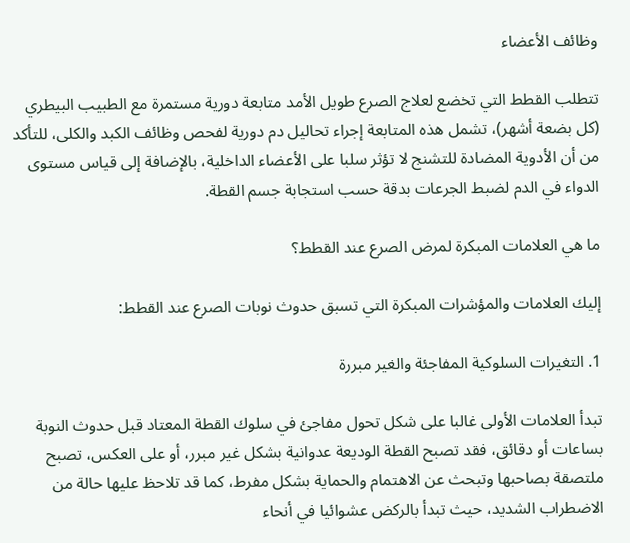وظائف الأعضاء

تتطلب القطط التي تخضع لعلاج الصرع طويل الأمد متابعة دورية مستمرة مع الطبيب البيطري (كل بضعة أشهر)، تشمل هذه المتابعة إجراء تحاليل دم دورية لفحص وظائف الكبد والكلى، للتأكد من أن الأدوية المضادة للتشنج لا تؤثر سلبا على الأعضاء الداخلية، بالإضافة إلى قياس مستوى الدواء في الدم لضبط الجرعات بدقة حسب استجابة جسم القطة.

ما هي العلامات المبكرة لمرض الصرع عند القطط؟

إليك العلامات والمؤشرات المبكرة التي تسبق حدوث نوبات الصرع عند القطط:

1. التغيرات السلوكية المفاجئة والغير مبررة

تبدأ العلامات الأولى غالبا على شكل تحول مفاجئ في سلوك القطة المعتاد قبل حدوث النوبة بساعات أو دقائق، فقد تصبح القطة الوديعة عدوانية بشكل غير مبرر، أو على العكس، تصبح ملتصقة بصاحبها وتبحث عن الاهتمام والحماية بشكل مفرط، كما قد تلاحظ عليها حالة من الاضطراب الشديد، حيث تبدأ بالركض عشوائيا في أنحاء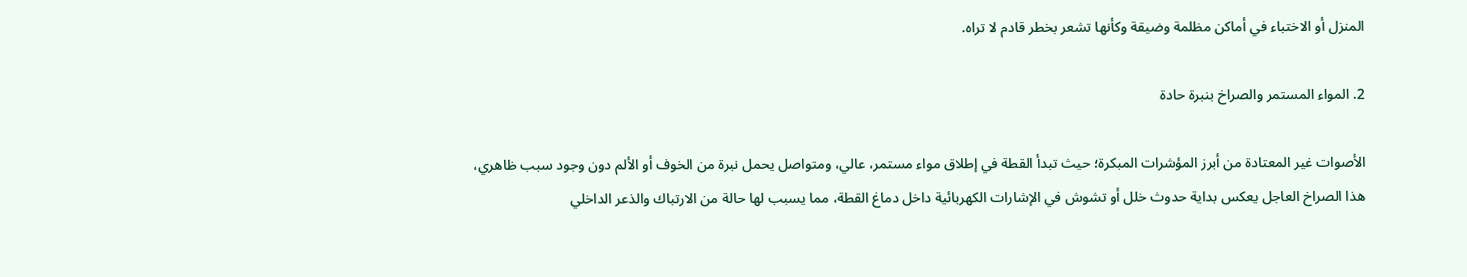المنزل أو الاختباء في أماكن مظلمة وضيقة وكأنها تشعر بخطر قادم لا تراه.

2. المواء المستمر والصراخ بنبرة حادة

الأصوات غير المعتادة من أبرز المؤشرات المبكرة؛ حيث تبدأ القطة في إطلاق مواء مستمر، عالي، ومتواصل يحمل نبرة من الخوف أو الألم دون وجود سبب ظاهري، هذا الصراخ العاجل يعكس بداية حدوث خلل أو تشوش في الإشارات الكهربائية داخل دماغ القطة، مما يسبب لها حالة من الارتباك والذعر الداخلي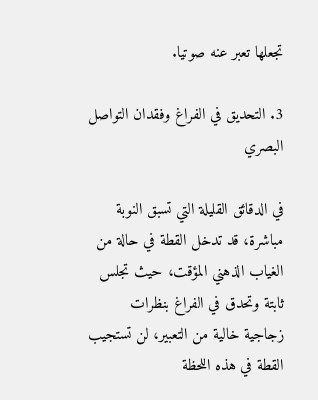تجعلها تعبر عنه صوتيا.

3. التحديق في الفراغ وفقدان التواصل البصري

في الدقائق القليلة التي تسبق النوبة مباشرة، قد تدخل القطة في حالة من الغياب الذهني المؤقت، حيث تجلس ثابتة وتحدق في الفراغ بنظرات زجاجية خالية من التعبير، لن تستجيب القطة في هذه اللحظة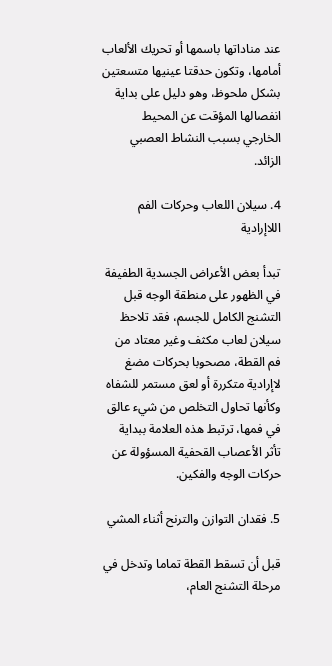عند مناداتها باسمها أو تحريك الألعاب أمامها، وتكون حدقتا عينيها متسعتين بشكل ملحوظ، وهو دليل على بداية انفصالها المؤقت عن المحيط الخارجي بسبب النشاط العصبي الزائد.

4. سيلان اللعاب وحركات الفم اللاإرادية

تبدأ بعض الأعراض الجسدية الطفيفة في الظهور على منطقة الوجه قبل التشنج الكامل للجسم، فقد تلاحظ سيلان لعاب مكثف وغير معتاد من فم القطة، مصحوبا بحركات مضغ لاإرادية متكررة أو لعق مستمر للشفاه وكأنها تحاول التخلص من شيء عالق في فمها، ترتبط هذه العلامة ببداية تأثر الأعصاب القحفية المسؤولة عن حركات الوجه والفكين.

5. فقدان التوازن والترنح أثناء المشي

قبل أن تسقط القطة تماما وتدخل في مرحلة التشنج العام،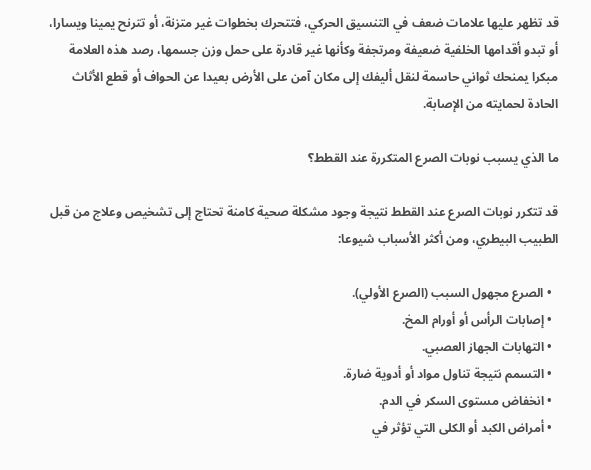قد تظهر عليها علامات ضعف في التنسيق الحركي، فتتحرك بخطوات غير متزنة، أو تترنح يمينا ويسارا، أو تبدو أقدامها الخلفية ضعيفة ومرتجفة وكأنها غير قادرة على حمل وزن جسمها، رصد هذه العلامة مبكرا يمنحك ثواني حاسمة لنقل أليفك إلى مكان آمن على الأرض بعيدا عن الحواف أو قطع الأثاث الحادة لحمايته من الإصابة.

ما الذي يسبب نوبات الصرع المتكررة عند القطط؟

قد تتكرر نوبات الصرع عند القطط نتيجة وجود مشكلة صحية كامنة تحتاج إلى تشخيص وعلاج من قبل الطبيب البيطري، ومن أكثر الأسباب شيوعا:

  • الصرع مجهول السبب (الصرع الأولي).
  • إصابات الرأس أو أورام المخ.
  • التهابات الجهاز العصبي.
  • التسمم نتيجة تناول مواد أو أدوية ضارة.
  • انخفاض مستوى السكر في الدم.
  • أمراض الكبد أو الكلى التي تؤثر في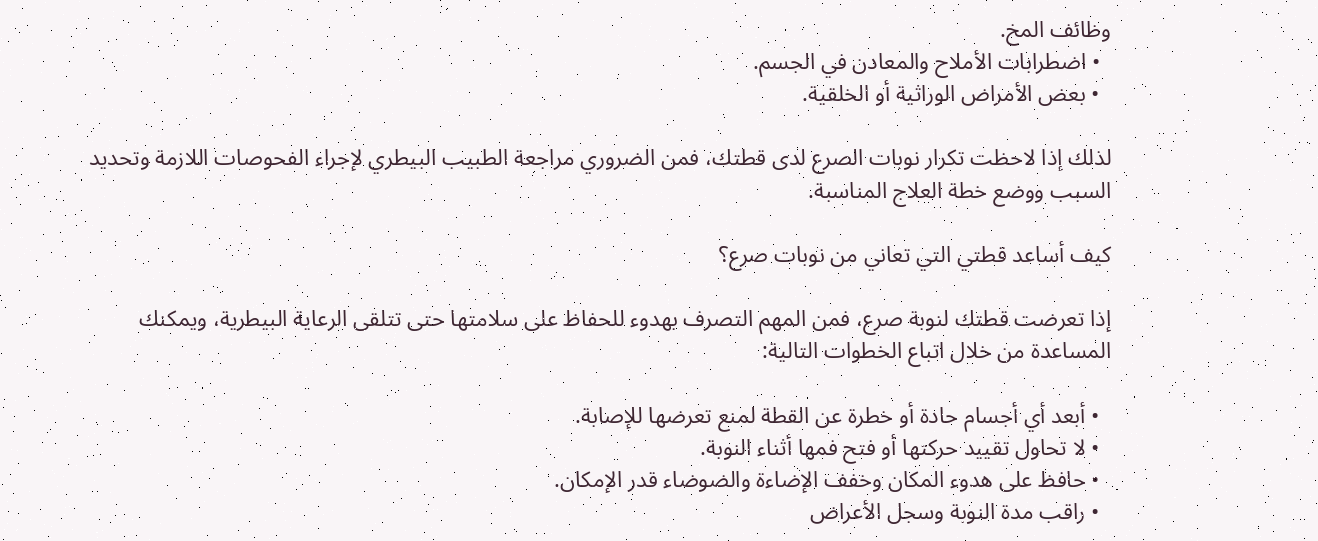وظائف المخ.
  • اضطرابات الأملاح والمعادن في الجسم.
  • بعض الأمراض الوراثية أو الخلقية.

لذلك إذا لاحظت تكرار نوبات الصرع لدى قطتك، فمن الضروري مراجعة الطبيب البيطري لإجراء الفحوصات اللازمة وتحديد السبب ووضع خطة العلاج المناسبة.

كيف أساعد قطتي التي تعاني من نوبات صرع؟

إذا تعرضت قطتك لنوبة صرع، فمن المهم التصرف بهدوء للحفاظ على سلامتها حتى تتلقى الرعاية البيطرية، ويمكنك المساعدة من خلال اتباع الخطوات التالية:

  • أبعد أي أجسام حادة أو خطرة عن القطة لمنع تعرضها للإصابة.
  • لا تحاول تقييد حركتها أو فتح فمها أثناء النوبة.
  • حافظ على هدوء المكان وخفف الإضاءة والضوضاء قدر الإمكان.
  • راقب مدة النوبة وسجل الأعراض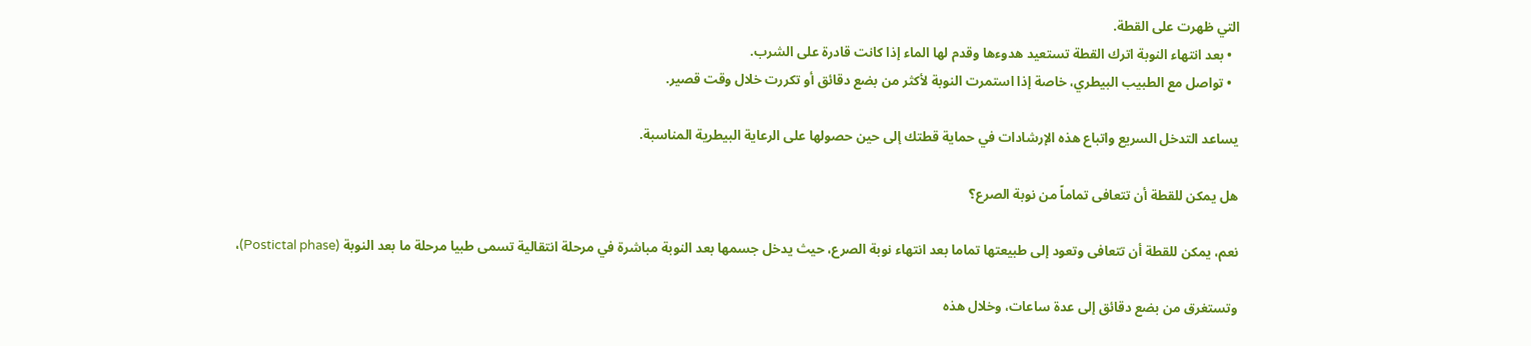التي ظهرت على القطة.
  • بعد انتهاء النوبة اترك القطة تستعيد هدوءها وقدم لها الماء إذا كانت قادرة على الشرب.
  • تواصل مع الطبيب البيطري، خاصة إذا استمرت النوبة لأكثر من بضع دقائق أو تكررت خلال وقت قصير.

يساعد التدخل السريع واتباع هذه الإرشادات في حماية قطتك إلى حين حصولها على الرعاية البيطرية المناسبة.

هل يمكن للقطة أن تتعافى تماماً من نوبة الصرع؟

نعم، يمكن للقطة أن تتعافى وتعود إلى طبيعتها تماما بعد انتهاء نوبة الصرع، حيث يدخل جسمها بعد النوبة مباشرة في مرحلة انتقالية تسمى طبيا مرحلة ما بعد النوبة (Postictal phase)،

وتستغرق من بضع دقائق إلى عدة ساعات، وخلال هذه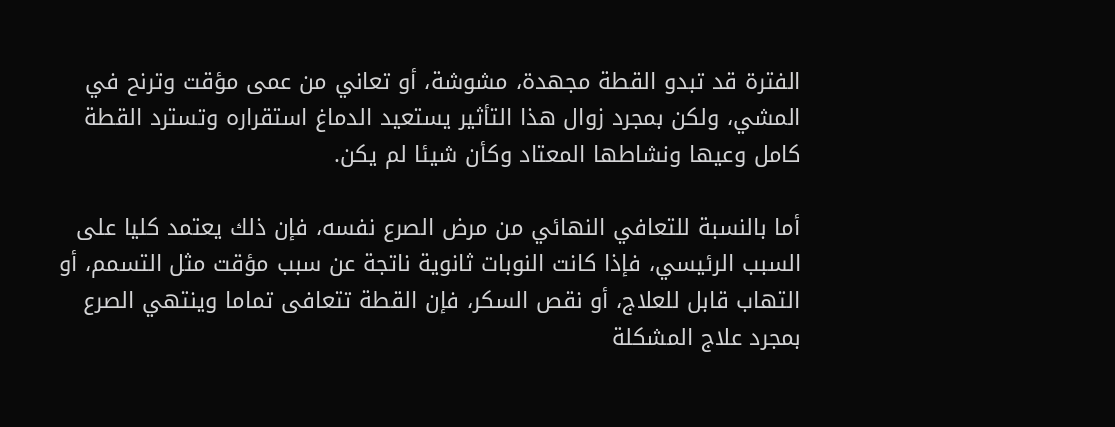الفترة قد تبدو القطة مجهدة، مشوشة، أو تعاني من عمى مؤقت وترنح في المشي، ولكن بمجرد زوال هذا التأثير يستعيد الدماغ استقراره وتسترد القطة كامل وعيها ونشاطها المعتاد وكأن شيئا لم يكن.

أما بالنسبة للتعافي النهائي من مرض الصرع نفسه، فإن ذلك يعتمد كليا على السبب الرئيسي، فإذا كانت النوبات ثانوية ناتجة عن سبب مؤقت مثل التسمم، أو التهاب قابل للعلاج، أو نقص السكر، فإن القطة تتعافى تماما وينتهي الصرع بمجرد علاج المشكلة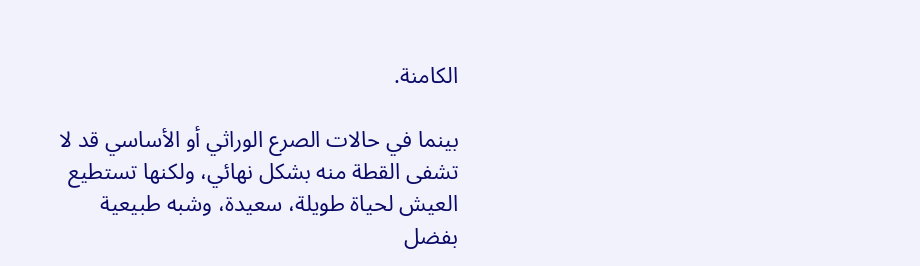الكامنة.

بينما في حالات الصرع الوراثي أو الأساسي قد لا تشفى القطة منه بشكل نهائي، ولكنها تستطيع العيش لحياة طويلة، سعيدة، وشبه طبيعية بفضل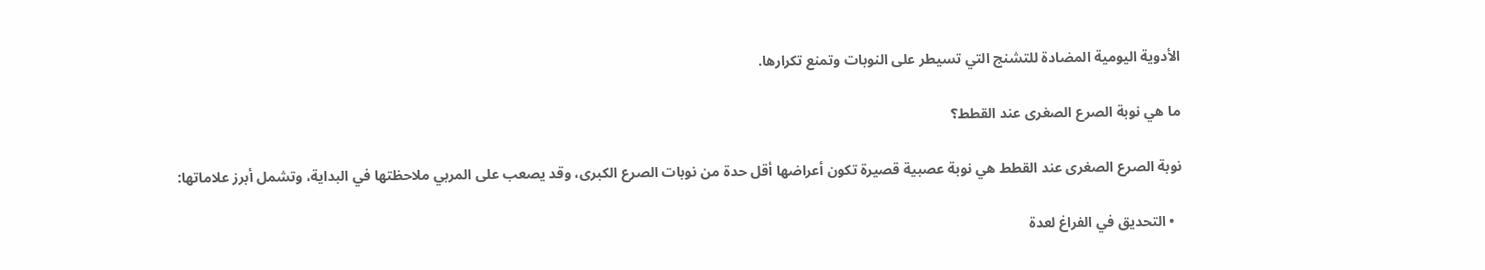الأدوية اليومية المضادة للتشنج التي تسيطر على النوبات وتمنع تكرارها.

ما هي نوبة الصرع الصغرى عند القطط؟

نوبة الصرع الصغرى عند القطط هي نوبة عصبية قصيرة تكون أعراضها أقل حدة من نوبات الصرع الكبرى، وقد يصعب على المربي ملاحظتها في البداية، وتشمل أبرز علاماتها:

  • التحديق في الفراغ لعدة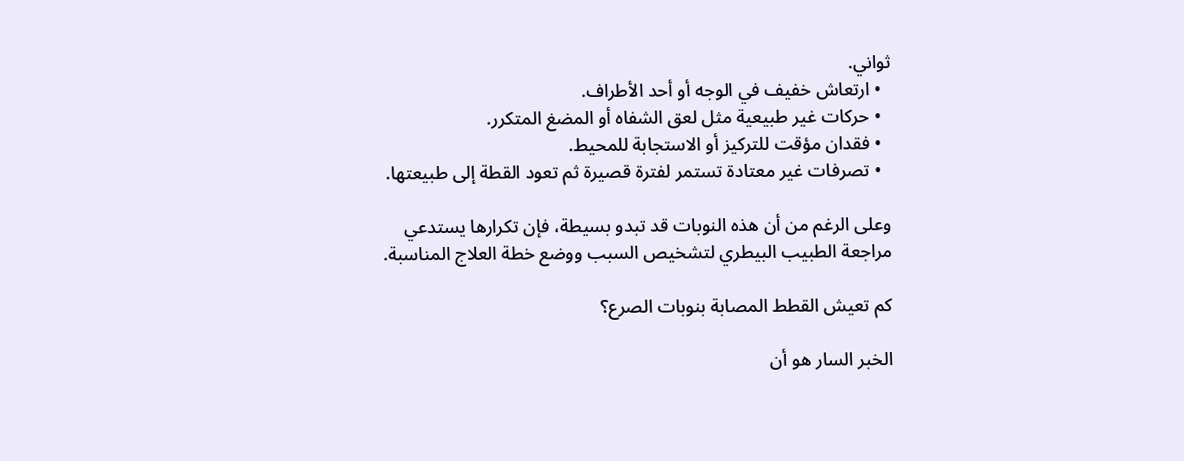ثواني.
  • ارتعاش خفيف في الوجه أو أحد الأطراف.
  • حركات غير طبيعية مثل لعق الشفاه أو المضغ المتكرر.
  • فقدان مؤقت للتركيز أو الاستجابة للمحيط.
  • تصرفات غير معتادة تستمر لفترة قصيرة ثم تعود القطة إلى طبيعتها.

وعلى الرغم من أن هذه النوبات قد تبدو بسيطة، فإن تكرارها يستدعي مراجعة الطبيب البيطري لتشخيص السبب ووضع خطة العلاج المناسبة.

كم تعيش القطط المصابة بنوبات الصرع؟

الخبر السار هو أن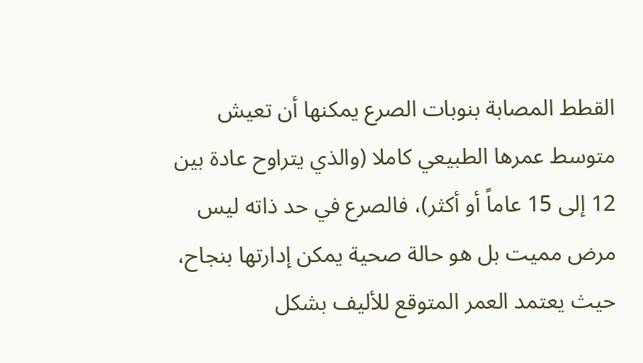القطط المصابة بنوبات الصرع يمكنها أن تعيش متوسط عمرها الطبيعي كاملا (والذي يتراوح عادة بين 12 إلى 15 عاماً أو أكثر)، فالصرع في حد ذاته ليس مرض مميت بل هو حالة صحية يمكن إدارتها بنجاح، حيث يعتمد العمر المتوقع للأليف بشكل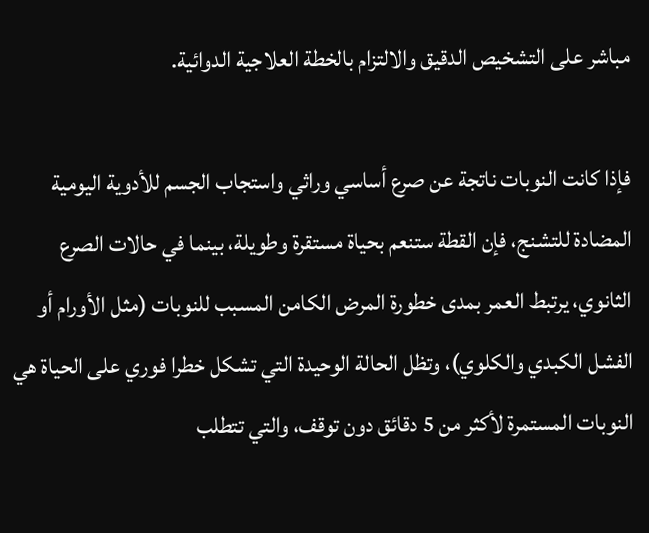مباشر على التشخيص الدقيق والالتزام بالخطة العلاجية الدوائية.

فإذا كانت النوبات ناتجة عن صرع أساسي وراثي واستجاب الجسم للأدوية اليومية المضادة للتشنج، فإن القطة ستنعم بحياة مستقرة وطويلة، بينما في حالات الصرع الثانوي، يرتبط العمر بمدى خطورة المرض الكامن المسبب للنوبات (مثل الأورام أو الفشل الكبدي والكلوي)، وتظل الحالة الوحيدة التي تشكل خطرا فوري على الحياة هي النوبات المستمرة لأكثر من 5 دقائق دون توقف، والتي تتطلب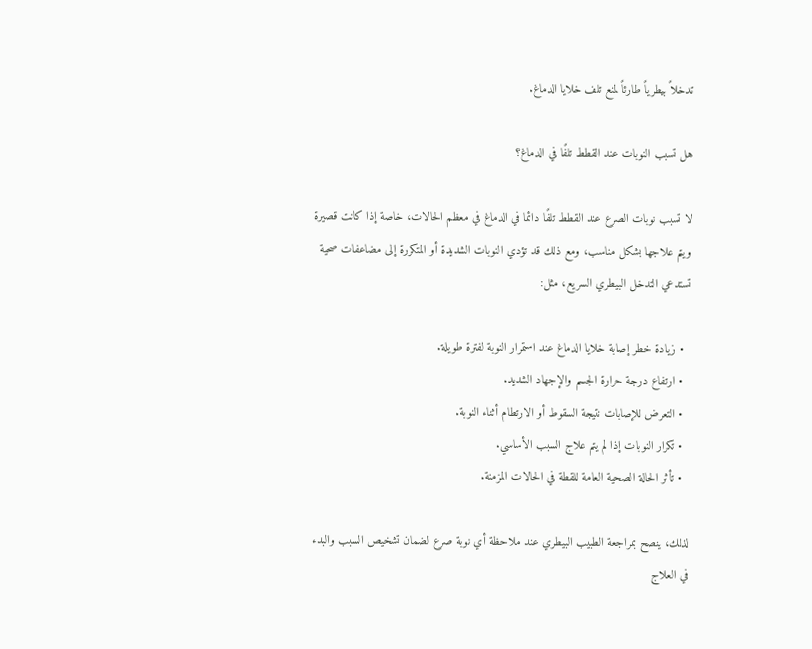تدخلاً بيطرياً طارئاً لمنع تلف خلايا الدماغ.

هل تسبب النوبات عند القطط تلفًا في الدماغ؟

لا تسبب نوبات الصرع عند القطط تلفًا دائما في الدماغ في معظم الحالات، خاصة إذا كانت قصيرة ويتم علاجها بشكل مناسب، ومع ذلك قد تؤدي النوبات الشديدة أو المتكررة إلى مضاعفات صحية تستدعي التدخل البيطري السريع، مثل:

  • زيادة خطر إصابة خلايا الدماغ عند استمرار النوبة لفترة طويلة.
  • ارتفاع درجة حرارة الجسم والإجهاد الشديد.
  • التعرض للإصابات نتيجة السقوط أو الارتطام أثناء النوبة.
  • تكرار النوبات إذا لم يتم علاج السبب الأساسي.
  • تأثر الحالة الصحية العامة للقطة في الحالات المزمنة.

لذلك، ينصح بمراجعة الطبيب البيطري عند ملاحظة أي نوبة صرع لضمان تشخيص السبب والبدء في العلاج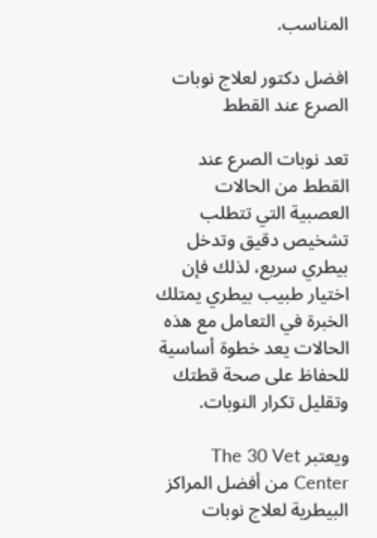المناسب.

افضل دكتور لعلاج نوبات الصرع عند القطط

تعد نوبات الصرع عند القطط من الحالات العصبية التي تتطلب تشخيص دقيق وتدخل بيطري سريع، لذلك فإن اختيار طبيب بيطري يمتلك الخبرة في التعامل مع هذه الحالات يعد خطوة أساسية للحفاظ على صحة قطتك وتقليل تكرار النوبات.

ويعتبر The 30 Vet Center من أفضل المراكز البيطرية لعلاج نوبات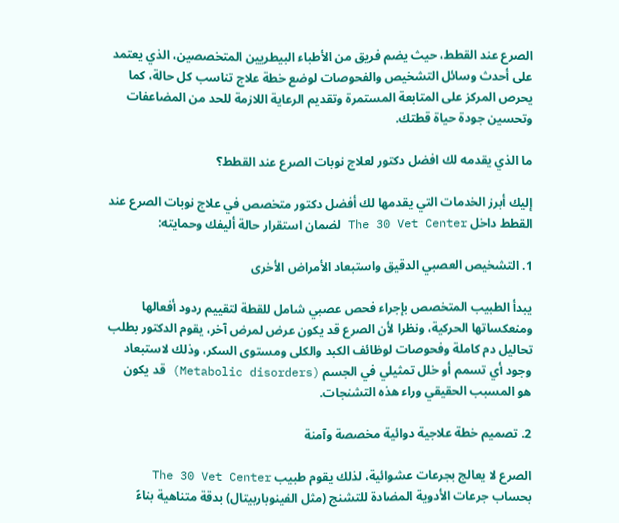الصرع عند القطط، حيث يضم فريق من الأطباء البيطريين المتخصصين، الذي يعتمد على أحدث وسائل التشخيص والفحوصات لوضع خطة علاج تناسب كل حالة، كما يحرص المركز على المتابعة المستمرة وتقديم الرعاية اللازمة للحد من المضاعفات وتحسين جودة حياة قطتك.

ما الذي يقدمه لك افضل دكتور لعلاج نوبات الصرع عند القطط؟

إليك أبرز الخدمات التي يقدمها لك أفضل دكتور متخصص في علاج نوبات الصرع عند القطط داخل The 30 Vet Center لضمان استقرار حالة أليفك وحمايته:

1. التشخيص العصبي الدقيق واستبعاد الأمراض الأخرى

يبدأ الطبيب المتخصص بإجراء فحص عصبي شامل للقطة لتقييم ردود أفعالها ومنعكساتها الحركية، ونظرا لأن الصرع قد يكون عرض لمرض آخر، يقوم الدكتور بطلب تحاليل دم كاملة وفحوصات لوظائف الكبد والكلى ومستوى السكر، وذلك لاستبعاد وجود أي تسمم أو خلل تمثيلي في الجسم (Metabolic disorders) قد يكون هو المسبب الحقيقي وراء هذه التشنجات.

2. تصميم خطة علاجية دوائية مخصصة وآمنة

الصرع لا يعالج بجرعات عشوائية، لذلك يقوم طبيب The 30 Vet Center بحساب جرعات الأدوية المضادة للتشنج (مثل الفينوباربيتال) بدقة متناهية بناءً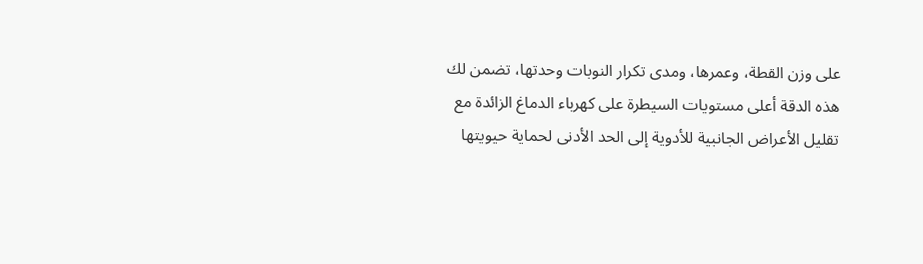على وزن القطة، وعمرها، ومدى تكرار النوبات وحدتها، تضمن لك هذه الدقة أعلى مستويات السيطرة على كهرباء الدماغ الزائدة مع تقليل الأعراض الجانبية للأدوية إلى الحد الأدنى لحماية حيويتها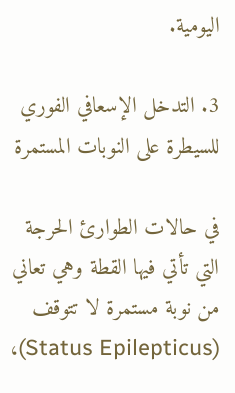اليومية.

3. التدخل الإسعافي الفوري للسيطرة على النوبات المستمرة

في حالات الطوارئ الحرجة التي تأتي فيها القطة وهي تعاني من نوبة مستمرة لا تتوقف (Status Epilepticus)،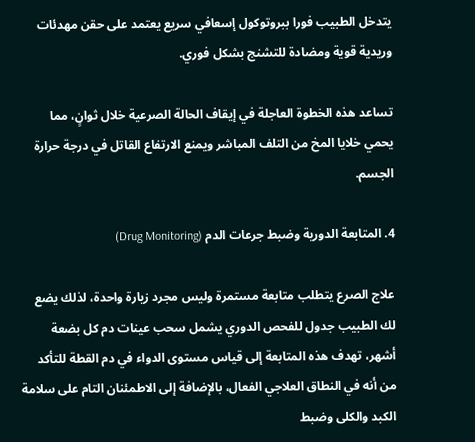يتدخل الطبيب فورا ببروتوكول إسعافي سريع يعتمد على حقن مهدئات وريدية قوية ومضادة للتشنج بشكل فوري.

تساعد هذه الخطوة العاجلة في إيقاف الحالة الصرعية خلال ثوانٍ، مما يحمي خلايا المخ من التلف المباشر ويمنع الارتفاع القاتل في درجة حرارة الجسم.

4. المتابعة الدورية وضبط جرعات الدم (Drug Monitoring)

علاج الصرع يتطلب متابعة مستمرة وليس مجرد زيارة واحدة، لذلك يضع لك الطبيب جدول للفحص الدوري يشمل سحب عينات دم كل بضعة أشهر، تهدف هذه المتابعة إلى قياس مستوى الدواء في دم القطة للتأكد من أنه في النطاق العلاجي الفعال، بالإضافة إلى الاطمئنان التام على سلامة الكبد والكلى وضبط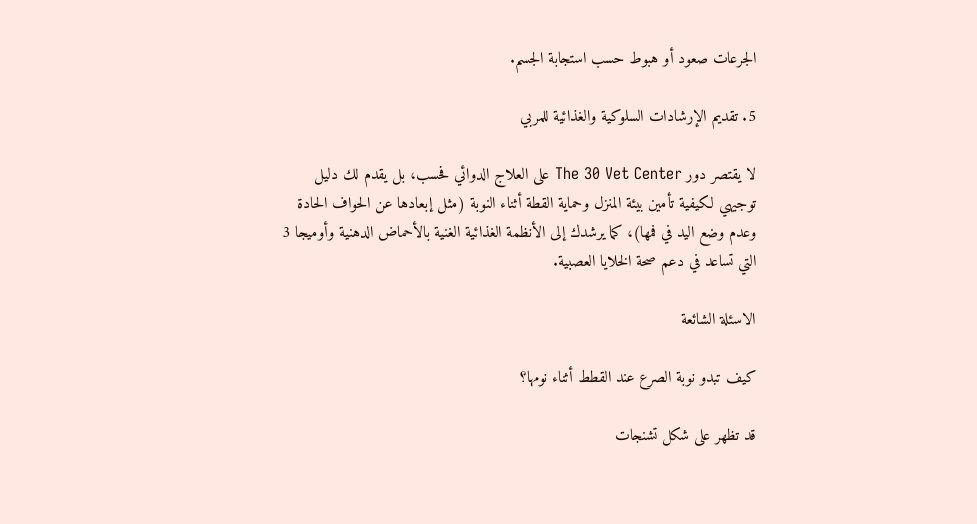الجرعات صعود أو هبوط حسب استجابة الجسم.

5. تقديم الإرشادات السلوكية والغذائية للمربي

لا يقتصر دور The 30 Vet Center على العلاج الدوائي فحسب، بل يقدم لك دليل توجيهي لكيفية تأمين بيئة المنزل وحماية القطة أثناء النوبة (مثل إبعادها عن الحواف الحادة وعدم وضع اليد في فمها)، كما يرشدك إلى الأنظمة الغذائية الغنية بالأحماض الدهنية وأوميجا 3 التي تساعد في دعم صحة الخلايا العصبية.

الاسئلة الشائعة

كيف تبدو نوبة الصرع عند القطط أثناء نومها؟

قد تظهر على شكل تشنجات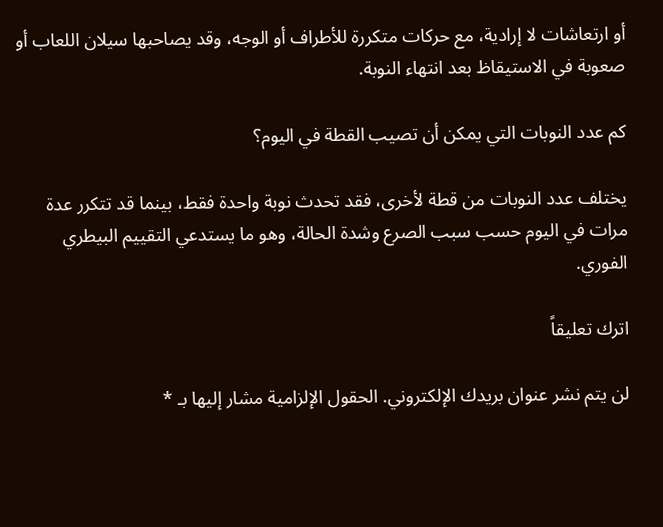أو ارتعاشات لا إرادية، مع حركات متكررة للأطراف أو الوجه، وقد يصاحبها سيلان اللعاب أو صعوبة في الاستيقاظ بعد انتهاء النوبة.

كم عدد النوبات التي يمكن أن تصيب القطة في اليوم؟

يختلف عدد النوبات من قطة لأخرى، فقد تحدث نوبة واحدة فقط، بينما قد تتكرر عدة مرات في اليوم حسب سبب الصرع وشدة الحالة، وهو ما يستدعي التقييم البيطري الفوري.

اترك تعليقاً

لن يتم نشر عنوان بريدك الإلكتروني. الحقول الإلزامية مشار إليها بـ *